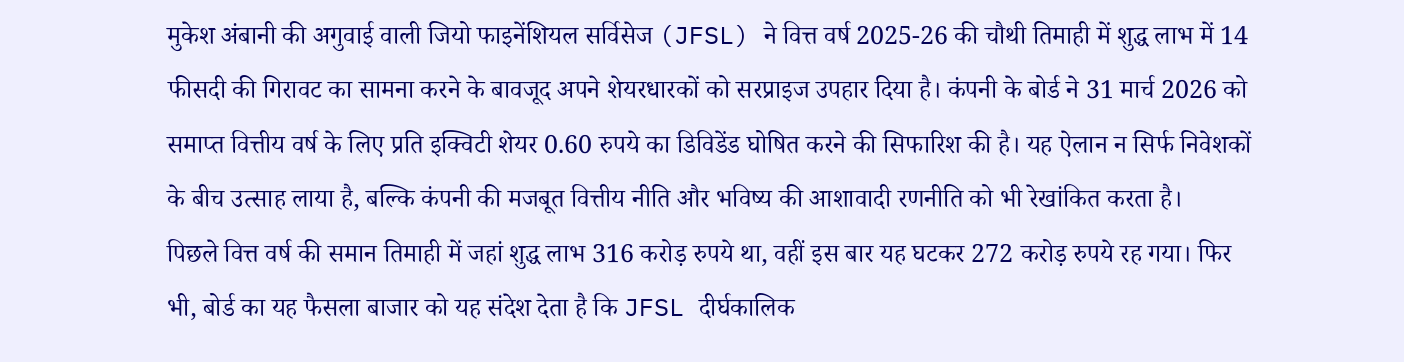मुकेश अंबानी की अगुवाई वाली जियो फाइनेंशियल सर्विसेज (JFSL) ने वित्त वर्ष 2025-26 की चौथी तिमाही में शुद्ध लाभ में 14 फीसदी की गिरावट का सामना करने के बावजूद अपने शेयरधारकों को सरप्राइज उपहार दिया है। कंपनी के बोर्ड ने 31 मार्च 2026 को समाप्त वित्तीय वर्ष के लिए प्रति इक्विटी शेयर 0.60 रुपये का डिविडेंड घोषित करने की सिफारिश की है। यह ऐलान न सिर्फ निवेशकों के बीच उत्साह लाया है, बल्कि कंपनी की मजबूत वित्तीय नीति और भविष्य की आशावादी रणनीति को भी रेखांकित करता है।
पिछले वित्त वर्ष की समान तिमाही में जहां शुद्ध लाभ 316 करोड़ रुपये था, वहीं इस बार यह घटकर 272 करोड़ रुपये रह गया। फिर भी, बोर्ड का यह फैसला बाजार को यह संदेश देता है कि JFSL दीर्घकालिक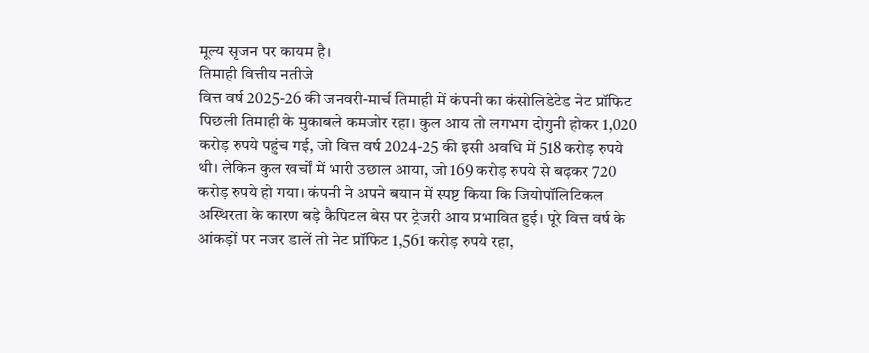मूल्य सृजन पर कायम है।
तिमाही वित्तीय नतीजे
वित्त वर्ष 2025-26 की जनवरी-मार्च तिमाही में कंपनी का कंसोलिडेटेड नेट प्रॉफिट पिछली तिमाही के मुकाबले कमजोर रहा। कुल आय तो लगभग दोगुनी होकर 1,020 करोड़ रुपये पहुंच गई, जो वित्त वर्ष 2024-25 की इसी अवधि में 518 करोड़ रुपये थी। लेकिन कुल खर्चों में भारी उछाल आया, जो 169 करोड़ रुपये से बढ़कर 720 करोड़ रुपये हो गया। कंपनी ने अपने बयान में स्पष्ट किया कि जियोपॉलिटिकल अस्थिरता के कारण बड़े कैपिटल बेस पर ट्रेजरी आय प्रभावित हुई। पूरे वित्त वर्ष के आंकड़ों पर नजर डालें तो नेट प्रॉफिट 1,561 करोड़ रुपये रहा,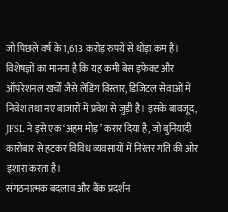जो पिछले वर्ष के 1,613 करोड़ रुपये से थोड़ा कम है।
विशेषज्ञों का मानना है कि यह कमी बेस इफेक्ट और ऑपरेशनल खर्चों जैसे लेंडिंग विस्तार, डिजिटल सेवाओं में निवेश तथा नए बाजारों में प्रवेश से जुड़ी है। इसके बावजूद, JFSL ने इसे एक ‘अहम मोड़’ करार दिया है, जो बुनियादी कारोबार से हटकर विविध व्यवसायों में निरंतर गति की ओर इशारा करता है।
संगठनात्मक बदलाव और बैंक प्रदर्शन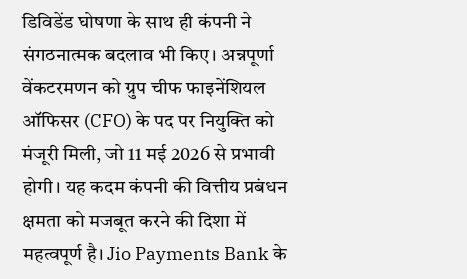डिविडेंड घोषणा के साथ ही कंपनी ने संगठनात्मक बदलाव भी किए। अन्नपूर्णा वेंकटरमणन को ग्रुप चीफ फाइनेंशियल ऑफिसर (CFO) के पद पर नियुक्ति को मंजूरी मिली, जो 11 मई 2026 से प्रभावी होगी। यह कदम कंपनी की वित्तीय प्रबंधन क्षमता को मजबूत करने की दिशा में महत्वपूर्ण है। Jio Payments Bank के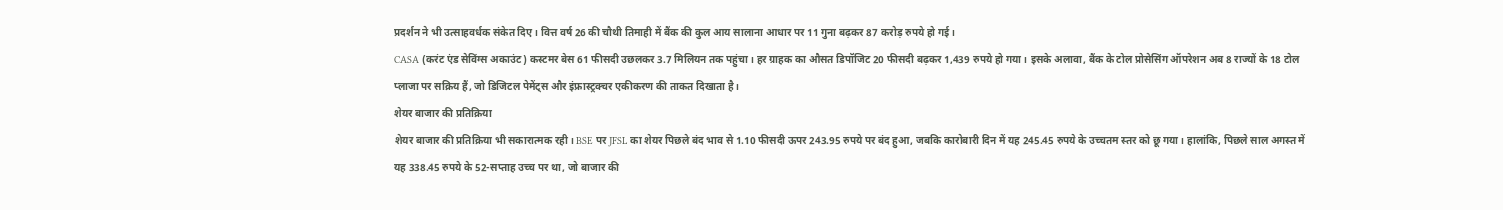प्रदर्शन ने भी उत्साहवर्धक संकेत दिए। वित्त वर्ष 26 की चौथी तिमाही में बैंक की कुल आय सालाना आधार पर 11 गुना बढ़कर 87 करोड़ रुपये हो गई।
CASA (करंट एंड सेविंग्स अकाउंट) कस्टमर बेस 61 फीसदी उछलकर 3.7 मिलियन तक पहुंचा। हर ग्राहक का औसत डिपॉजिट 20 फीसदी बढ़कर 1,439 रुपये हो गया। इसके अलावा, बैंक के टोल प्रोसेसिंग ऑपरेशन अब 8 राज्यों के 18 टोल प्लाजा पर सक्रिय हैं, जो डिजिटल पेमेंट्स और इंफ्रास्ट्रक्चर एकीकरण की ताकत दिखाता है।
शेयर बाजार की प्रतिक्रिया
शेयर बाजार की प्रतिक्रिया भी सकारात्मक रही। BSE पर JFSL का शेयर पिछले बंद भाव से 1.10 फीसदी ऊपर 243.95 रुपये पर बंद हुआ, जबकि कारोबारी दिन में यह 245.45 रुपये के उच्चतम स्तर को छू गया। हालांकि, पिछले साल अगस्त में यह 338.45 रुपये के 52-सप्ताह उच्च पर था, जो बाजार की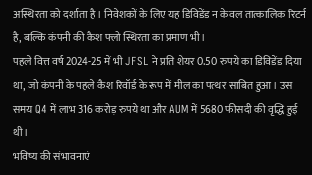अस्थिरता को दर्शाता है। निवेशकों के लिए यह डिविडेंड न केवल तात्कालिक रिटर्न है, बल्कि कंपनी की कैश फ्लो स्थिरता का प्रमाण भी।
पहले वित्त वर्ष 2024-25 में भी JFSL ने प्रति शेयर 0.50 रुपये का डिविडेंड दिया था, जो कंपनी के पहले कैश रिवॉर्ड के रूप में मील का पत्थर साबित हुआ। उस समय Q4 में लाभ 316 करोड़ रुपये था और AUM में 5680 फीसदी की वृद्धि हुई थी।
भविष्य की संभावनाएं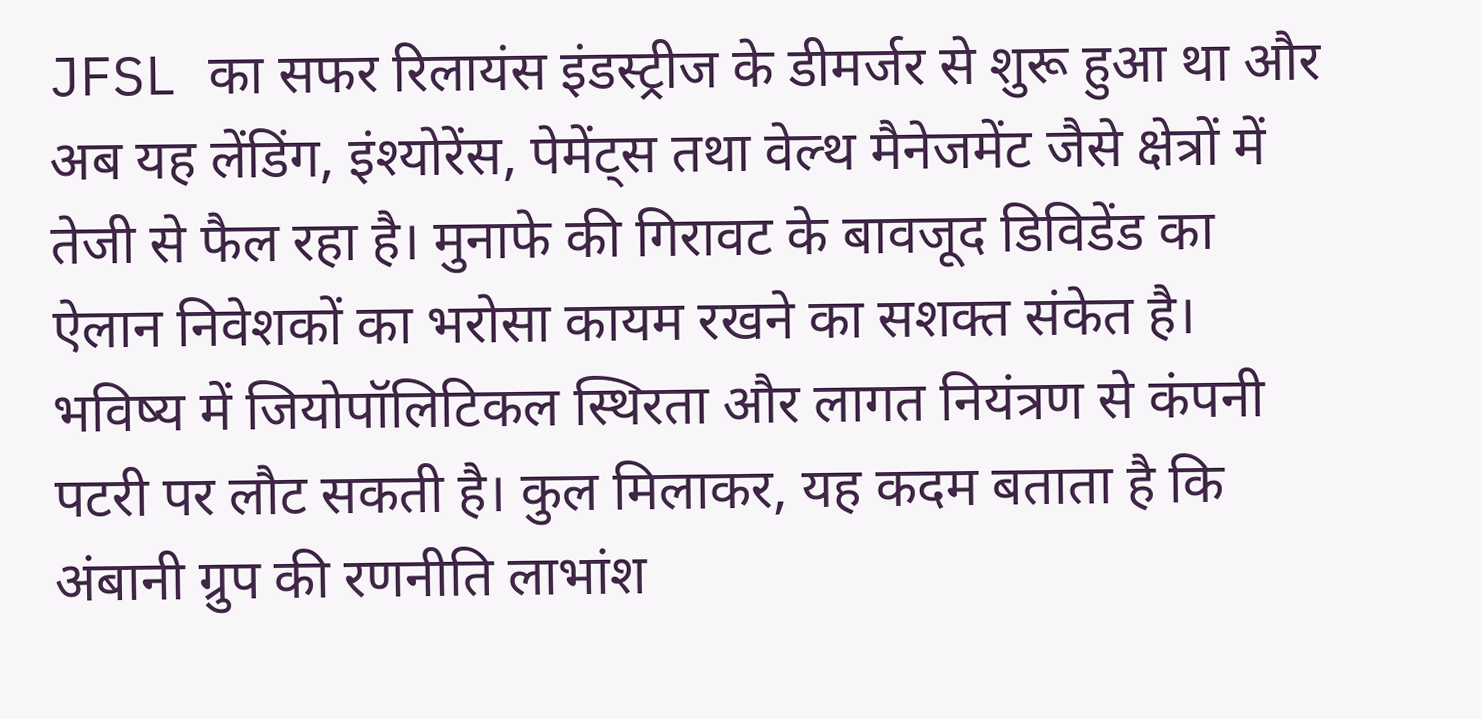JFSL का सफर रिलायंस इंडस्ट्रीज के डीमर्जर से शुरू हुआ था और अब यह लेंडिंग, इंश्योरेंस, पेमेंट्स तथा वेल्थ मैनेजमेंट जैसे क्षेत्रों में तेजी से फैल रहा है। मुनाफे की गिरावट के बावजूद डिविडेंड का ऐलान निवेशकों का भरोसा कायम रखने का सशक्त संकेत है। भविष्य में जियोपॉलिटिकल स्थिरता और लागत नियंत्रण से कंपनी पटरी पर लौट सकती है। कुल मिलाकर, यह कदम बताता है कि अंबानी ग्रुप की रणनीति लाभांश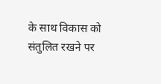के साथ विकास को संतुलित रखने पर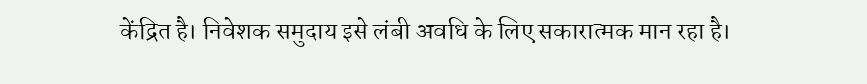केंद्रित है। निवेशक समुदाय इसे लंबी अवधि के लिए सकारात्मक मान रहा है।